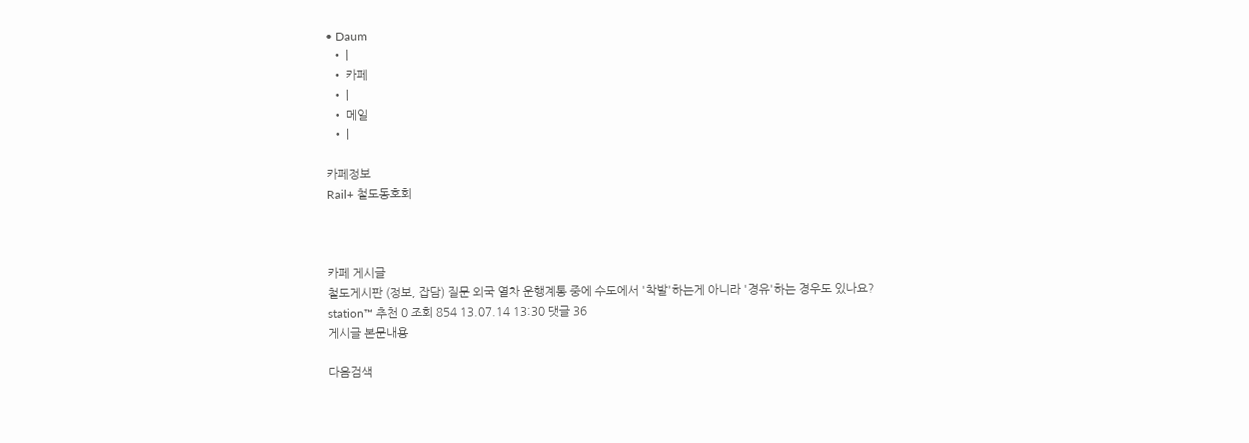• Daum
  • |
  • 카페
  • |
  • 메일
  • |

카페정보
Rail+ 철도동호회



카페 게시글
철도게시판 (정보, 잡담) 질문 외국 열차 운행계통 중에 수도에서 '착발'하는게 아니라 '경유'하는 경우도 있나요?
station™ 추천 0 조회 854 13.07.14 13:30 댓글 36
게시글 본문내용

다음검색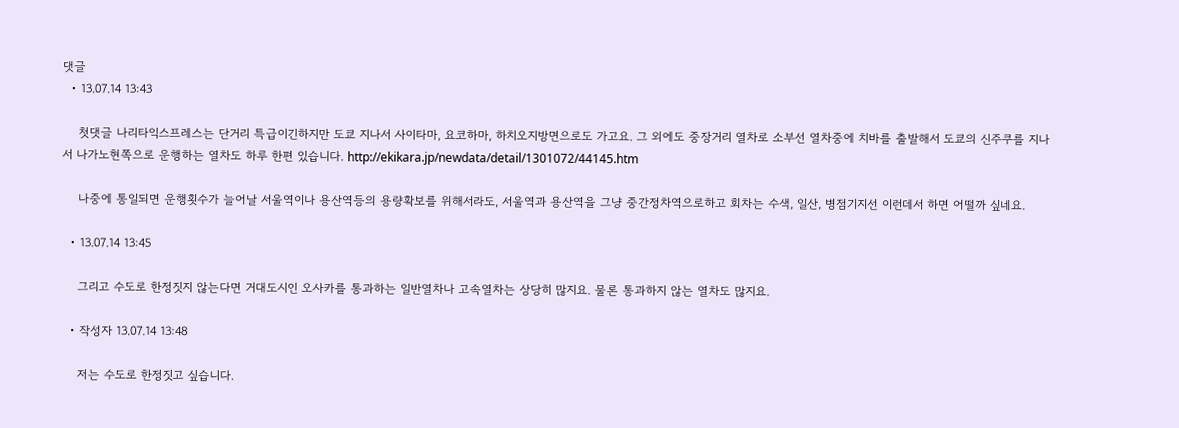댓글
  • 13.07.14 13:43

    첫댓글 나리타익스프레스는 단거리 특급이긴하지만 도쿄 지나서 사이타마, 요코하마, 하치오지방면으로도 가고요. 그 외에도 중장거리 열차로 소부선 열차중에 치바를 출발해서 도쿄의 신주쿠를 지나서 나가노현쪽으로 운행하는 열차도 하루 한편 있습니다. http://ekikara.jp/newdata/detail/1301072/44145.htm

    나중에 통일되면 운행횟수가 늘어날 서울역이나 용산역등의 용량확보를 위해서라도, 서울역과 용산역을 그냥 중간정차역으로하고 회차는 수색, 일산, 병점기지선 이런데서 하면 어떨까 싶네요.

  • 13.07.14 13:45

    그리고 수도로 한정짓지 않는다면 거대도시인 오사카를 통과하는 일반열차나 고속열차는 상당히 많지요. 물론 통과하지 않는 열차도 많지요.

  • 작성자 13.07.14 13:48

    저는 수도로 한정짓고 싶습니다.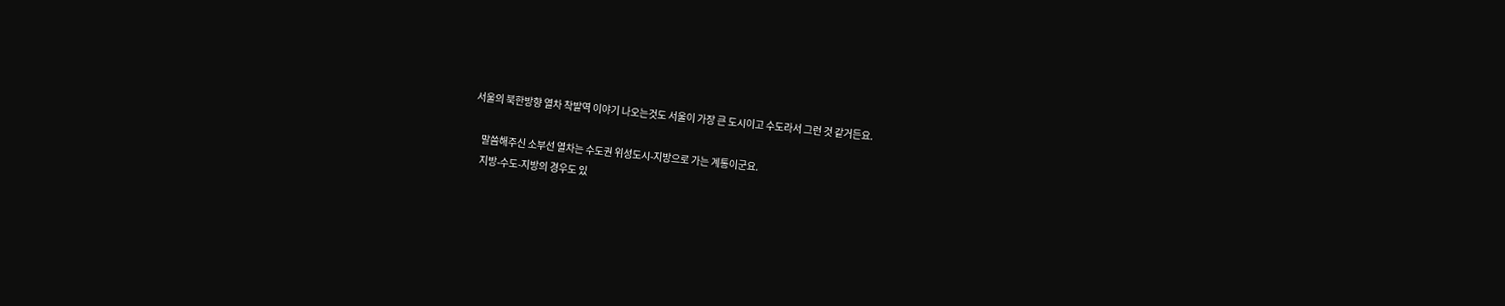서울의 북한방향 열차 착발역 이야기 나오는것도 서울이 가장 큰 도시이고 수도라서 그런 것 같거든요.

    말씀해주신 소부선 열차는 수도권 위성도시-지방으로 가는 계통이군요.
    지방-수도-지방의 경우도 있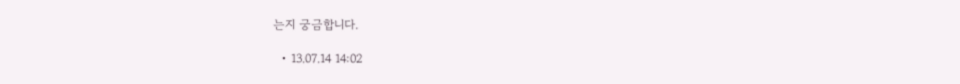는지 궁금합니다.

  • 13.07.14 14:02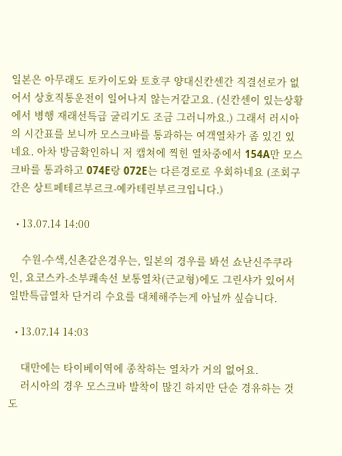일본은 아무래도 토카이도와 토호쿠 양대신칸센간 직결선로가 없어서 상호직통운전이 일어나지 않는거같고요. (신칸센이 있는상황에서 병행 재래선특급 굴리기도 조금 그러니까요.) 그래서 러시아의 시간표를 보니까 모스크바를 통과하는 여객열차가 좀 있긴 있네요. 아차 방금확인하니 저 캡쳐에 찍힌 열차중에서 154A만 모스크바를 통과하고 074E랑 072E는 다른경로로 우회하네요 (조회구간은 상트페테르부르크-예카테린부르크입니다.)

  • 13.07.14 14:00

    수원-수색,신촌같은경우는, 일본의 경우를 봐선 쇼난신주쿠라인, 요코스카-소부쾌속선 보통열차(근교형)에도 그린샤가 있어서 일반특급열차 단거리 수요를 대체해주는게 아닐까 싶습니다.

  • 13.07.14 14:03

    대만에는 타이베이역에 종착하는 열차가 거의 없어요.
    러시아의 경우 모스크바 발착이 많긴 하지만 단순 경유하는 것도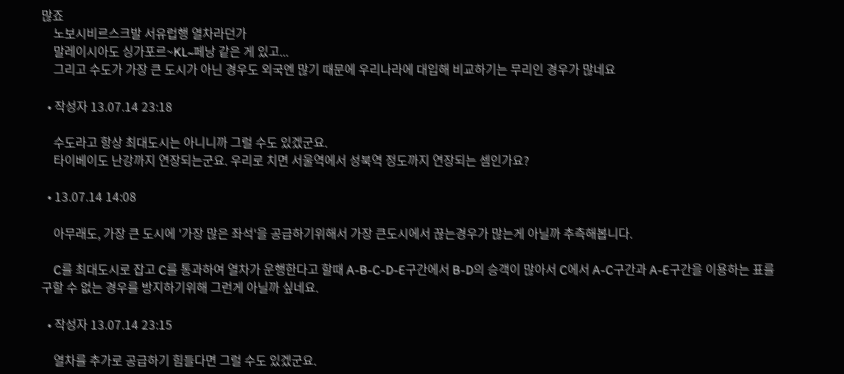많죠
    노보시비르스크발 서유럽행 열차라던가
    말레이시아도 싱가포르~KL~페낭 같은 게 있고...
    그리고 수도가 가장 큰 도시가 아닌 경우도 외국엔 많기 때문에 우리나라에 대입해 비교하기는 무리인 경우가 많네요

  • 작성자 13.07.14 23:18

    수도라고 항상 최대도시는 아니니까 그럴 수도 있겠군요.
    타이베이도 난강까지 연장되는군요. 우리로 치면 서울역에서 성북역 정도까지 연장되는 셈인가요?

  • 13.07.14 14:08

    아무래도, 가장 큰 도시에 '가장 많은 좌석'을 공급하기위해서 가장 큰도시에서 끊는경우가 많는게 아닐까 추측해봅니다.

    C를 최대도시로 잡고 C를 통과하여 열차가 운행한다고 할때 A-B-C-D-E구간에서 B-D의 승객이 많아서 C에서 A-C구간과 A-E구간을 이용하는 표를 구할 수 없는 경우를 방지하기위해 그런게 아닐까 싶네요.

  • 작성자 13.07.14 23:15

    열차를 추가로 공급하기 힘들다면 그럴 수도 있겠군요.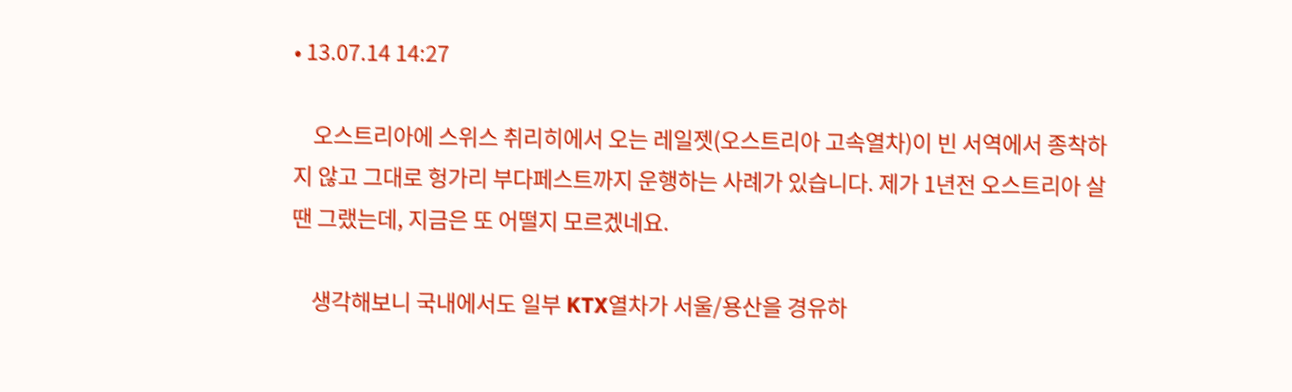• 13.07.14 14:27

    오스트리아에 스위스 취리히에서 오는 레일젯(오스트리아 고속열차)이 빈 서역에서 종착하지 않고 그대로 헝가리 부다페스트까지 운행하는 사례가 있습니다. 제가 1년전 오스트리아 살 땐 그랬는데, 지금은 또 어떨지 모르겠네요.

    생각해보니 국내에서도 일부 KTX열차가 서울/용산을 경유하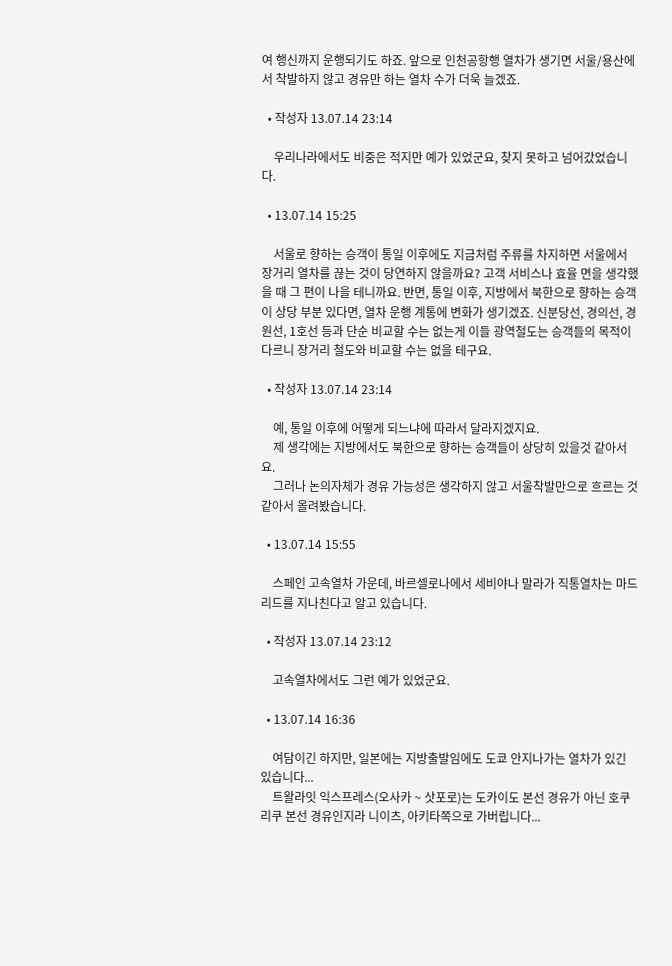여 행신까지 운행되기도 하죠. 앞으로 인천공항행 열차가 생기면 서울/용산에서 착발하지 않고 경유만 하는 열차 수가 더욱 늘겠죠.

  • 작성자 13.07.14 23:14

    우리나라에서도 비중은 적지만 예가 있었군요, 찾지 못하고 넘어갔었습니다.

  • 13.07.14 15:25

    서울로 향하는 승객이 통일 이후에도 지금처럼 주류를 차지하면 서울에서 장거리 열차를 끊는 것이 당연하지 않을까요? 고객 서비스나 효율 면을 생각했을 때 그 편이 나을 테니까요. 반면, 통일 이후, 지방에서 북한으로 향하는 승객이 상당 부분 있다면, 열차 운행 계통에 변화가 생기겠죠. 신분당선, 경의선, 경원선, 1호선 등과 단순 비교할 수는 없는게 이들 광역철도는 승객들의 목적이 다르니 장거리 철도와 비교할 수는 없을 테구요.

  • 작성자 13.07.14 23:14

    예, 통일 이후에 어떻게 되느냐에 따라서 달라지겠지요.
    제 생각에는 지방에서도 북한으로 향하는 승객들이 상당히 있을것 같아서요.
    그러나 논의자체가 경유 가능성은 생각하지 않고 서울착발만으로 흐르는 것 같아서 올려봤습니다.

  • 13.07.14 15:55

    스페인 고속열차 가운데, 바르셀로나에서 세비야나 말라가 직통열차는 마드리드를 지나친다고 알고 있습니다.

  • 작성자 13.07.14 23:12

    고속열차에서도 그런 예가 있었군요.

  • 13.07.14 16:36

    여담이긴 하지만, 일본에는 지방출발임에도 도쿄 안지나가는 열차가 있긴 있습니다...
    트왈라잇 익스프레스(오사카 ~ 삿포로)는 도카이도 본선 경유가 아닌 호쿠리쿠 본선 경유인지라 니이츠, 아키타쪽으로 가버립니다...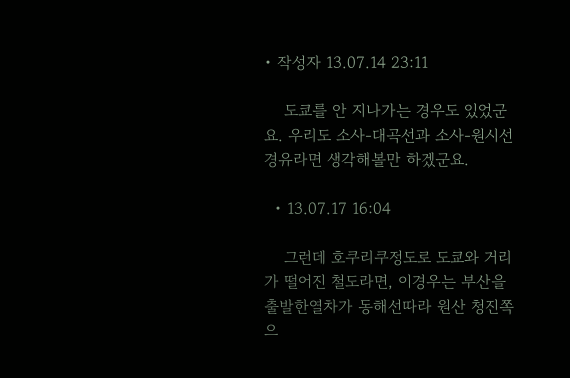• 작성자 13.07.14 23:11

    도쿄를 안 지나가는 경우도 있었군요. 우리도 소사-대곡선과 소사-원시선 경유라면 생각해볼만 하겠군요.

  • 13.07.17 16:04

    그런데 호쿠리쿠정도로 도쿄와 거리가 떨어진 철도라면, 이경우는 부산을 출발한열차가 동해선따라 원산 청진쪽으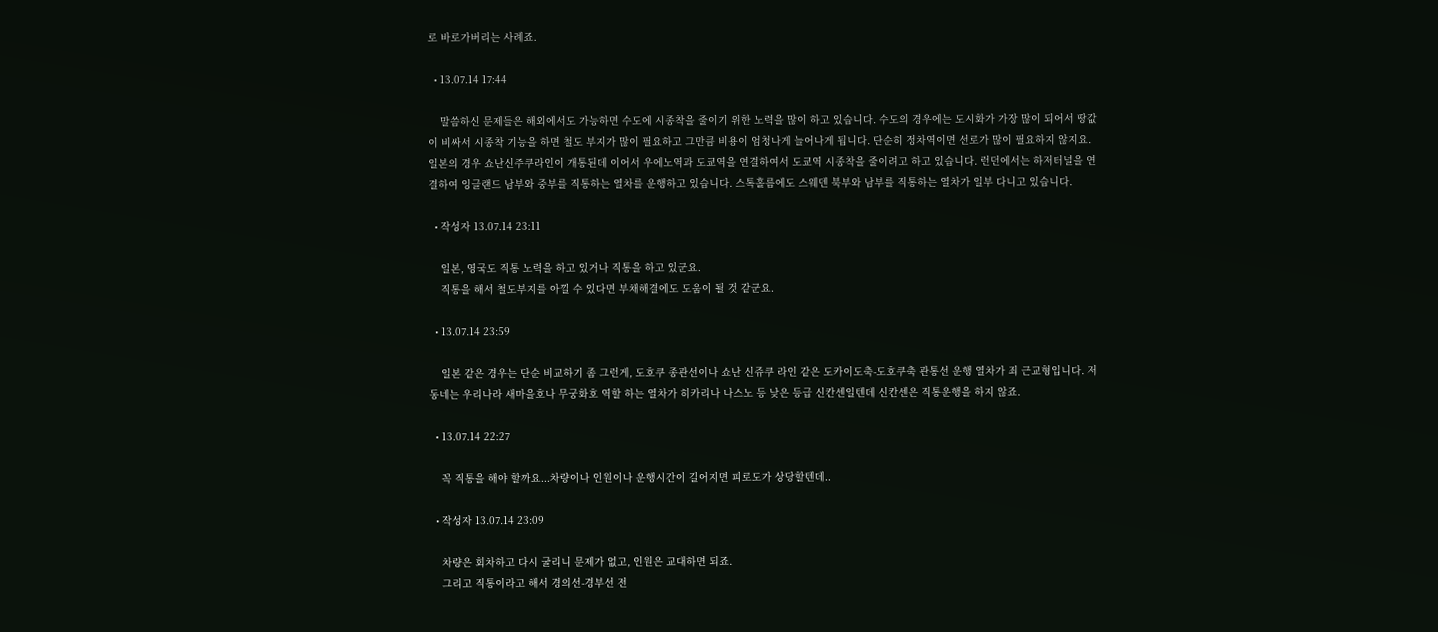로 바로가버리는 사례죠.

  • 13.07.14 17:44

    말씀하신 문제들은 해외에서도 가능하면 수도에 시종착을 줄이기 위한 노력을 많이 하고 있습니다. 수도의 경우에는 도시화가 가장 많이 되어서 땅값이 비싸서 시종착 기능을 하면 철도 부지가 많이 필요하고 그만큼 비용이 엄청나게 늘어나게 됩니다. 단순히 정차역이면 선로가 많이 필요하지 않지요. 일본의 경우 쇼난신주쿠라인이 개통된데 이어서 우에노역과 도쿄역을 연결하여서 도쿄역 시종착을 줄이려고 하고 있습니다. 런던에서는 하저터널을 연결하여 잉글랜드 남부와 중부를 직통하는 열차를 운행하고 있습니다. 스톡홀름에도 스웨덴 북부와 남부를 직통하는 열차가 일부 다니고 있습니다.

  • 작성자 13.07.14 23:11

    일본, 영국도 직통 노력을 하고 있거나 직통을 하고 있군요.
    직통을 해서 철도부지를 아낄 수 있다면 부채해결에도 도움이 될 것 같군요.

  • 13.07.14 23:59

    일본 같은 경우는 단순 비교하기 좀 그런게, 도호쿠 종관선이나 쇼난 신쥬쿠 라인 같은 도카이도축-도호쿠축 관통선 운행 열차가 죄 근교형입니다. 저 동네는 우리나라 새마을호나 무궁화호 역할 하는 열차가 히카리나 나스노 등 낮은 등급 신칸센일텐데 신칸센은 직통운행을 하지 않죠.

  • 13.07.14 22:27

    꼭 직통을 해야 할까요...차량이나 인원이나 운행시간이 길어지면 피로도가 상당할텐데..

  • 작성자 13.07.14 23:09

    차량은 회차하고 다시 굴리니 문제가 없고, 인원은 교대하면 되죠.
    그리고 직통이라고 해서 경의선-경부선 전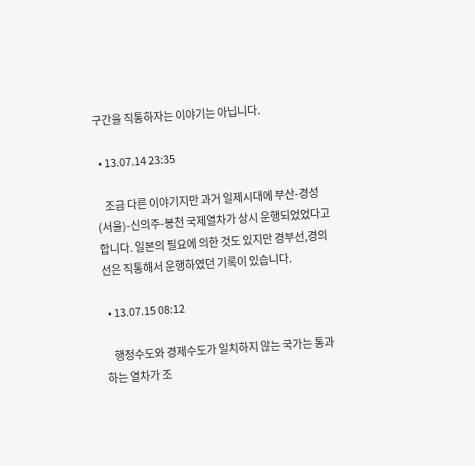구간을 직통하자는 이야기는 아닙니다.

  • 13.07.14 23:35

    조금 다른 이야기지만 과거 일제시대에 부산-경성(서울)-신의주-봉천 국제열차가 상시 운행되었었다고 합니다. 일본의 필요에 의한 것도 있지만 경부선,경의선은 직통해서 운행하였던 기록이 있습니다.

  • 13.07.15 08:12

    행정수도와 경제수도가 일치하지 않는 국가는 통과하는 열차가 조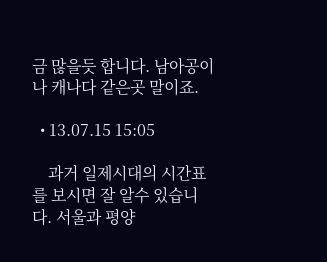금 많을듯 합니다. 남아공이나 캐나다 같은곳 말이죠.

  • 13.07.15 15:05

    과거 일제시대의 시간표를 보시면 잘 알수 있습니다. 서울과 평양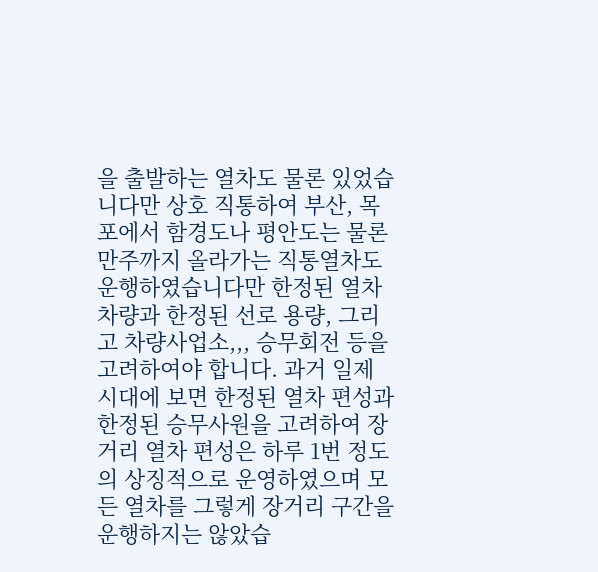을 출발하는 열차도 물론 있었습니다만 상호 직통하여 부산, 목포에서 함경도나 평안도는 물론 만주까지 올라가는 직통열차도 운행하였습니다만 한정된 열차 차량과 한정된 선로 용량, 그리고 차량사업소,,, 승무회전 등을 고려하여야 합니다. 과거 일제 시대에 보면 한정된 열차 편성과 한정된 승무사원을 고려하여 장거리 열차 편성은 하루 1번 정도의 상징적으로 운영하였으며 모든 열차를 그렇게 장거리 구간을 운행하지는 않았습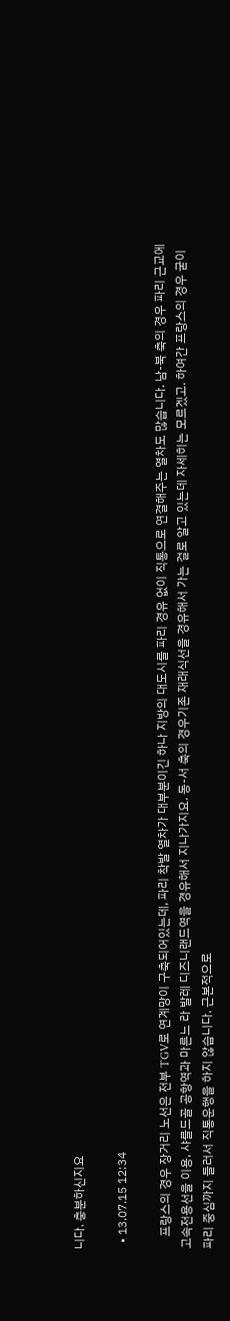니다. 충분하신지요

  • 13.07.15 12:34

    프랑스의 경우 장거리 노선은 전부 TGV로 연계망이 구축되어있는데, 파리 착발 열차가 대부분이긴 하나 지방의 대도시를 파리 경유 없이 직통으로 연결해주는 열차도 많습니다. 남-북 축의 경우 파리 근교에 고속전용선을 이용, 샤를드골 공항역과 마른느 라 발레 디즈니랜드역을 경유해서 지나가지요. 동-서 축의 경우기존 재래식선을 경유해서 가는 걸로 알고 있는데 자세히는 모르겠고. 하여간 프랑스의 경우 굳이 파리 중심까지 들러서 직통운행을 하지 않습니다. 근본적으로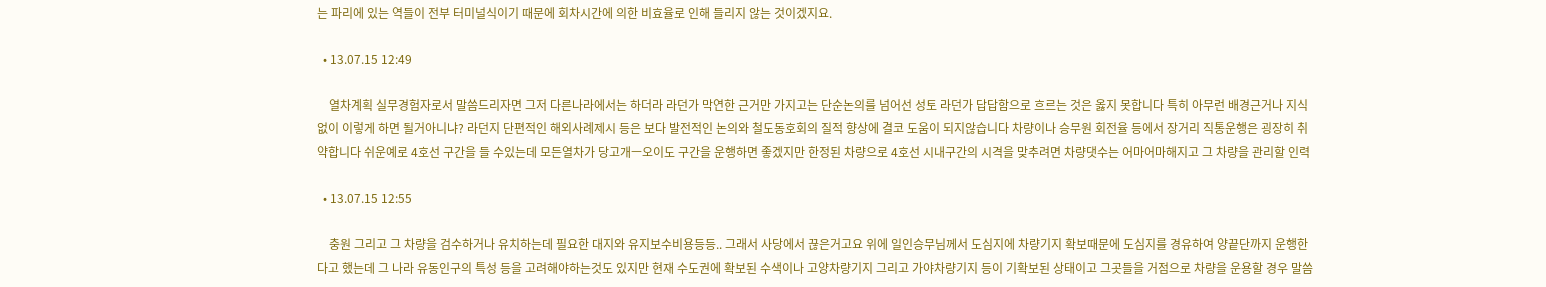는 파리에 있는 역들이 전부 터미널식이기 때문에 회차시간에 의한 비효율로 인해 들리지 않는 것이겠지요.

  • 13.07.15 12:49

    열차계획 실무경험자로서 말씀드리자면 그저 다른나라에서는 하더라 라던가 막연한 근거만 가지고는 단순논의를 넘어선 성토 라던가 답답함으로 흐르는 것은 옳지 못합니다 특히 아무런 배경근거나 지식 없이 이렇게 하면 될거아니냐? 라던지 단편적인 해외사례제시 등은 보다 발전적인 논의와 철도동호회의 질적 향상에 결코 도움이 되지않습니다 차량이나 승무원 회전율 등에서 장거리 직통운행은 굉장히 취약합니다 쉬운예로 4호선 구간을 들 수있는데 모든열차가 당고개ㅡ오이도 구간을 운행하면 좋겠지만 한정된 차량으로 4호선 시내구간의 시격을 맞추려면 차량댓수는 어마어마해지고 그 차량을 관리할 인력

  • 13.07.15 12:55

    충원 그리고 그 차량을 검수하거나 유치하는데 필요한 대지와 유지보수비용등등.. 그래서 사당에서 끊은거고요 위에 일인승무님께서 도심지에 차량기지 확보때문에 도심지를 경유하여 양끝단까지 운행한다고 했는데 그 나라 유동인구의 특성 등을 고려해야하는것도 있지만 현재 수도권에 확보된 수색이나 고양차량기지 그리고 가야차량기지 등이 기확보된 상태이고 그곳들을 거점으로 차량을 운용할 경우 말씀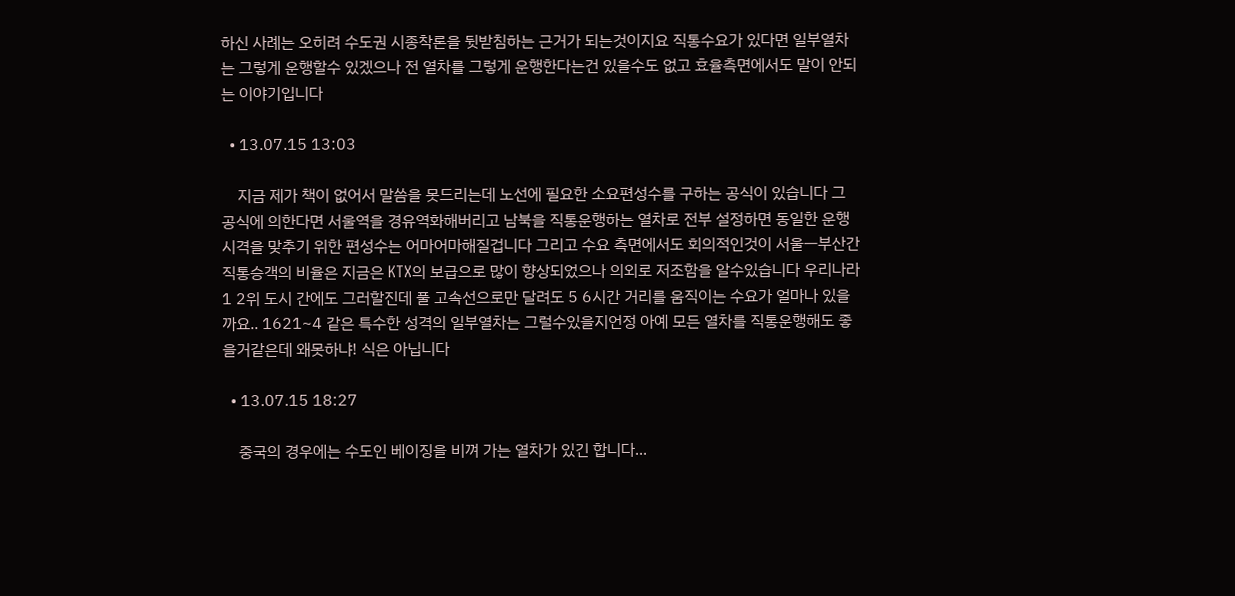하신 사례는 오히려 수도권 시종착론을 뒷받침하는 근거가 되는것이지요 직통수요가 있다면 일부열차는 그렇게 운행할수 있겠으나 전 열차를 그렇게 운행한다는건 있을수도 없고 효율측면에서도 말이 안되는 이야기입니다

  • 13.07.15 13:03

    지금 제가 책이 없어서 말씀을 못드리는데 노선에 필요한 소요편성수를 구하는 공식이 있습니다 그 공식에 의한다면 서울역을 경유역화해버리고 남북을 직통운행하는 열차로 전부 설정하면 동일한 운행시격을 맞추기 위한 편성수는 어마어마해질겁니다 그리고 수요 측면에서도 회의적인것이 서울ㅡ부산간 직통승객의 비율은 지금은 KTX의 보급으로 많이 향상되었으나 의외로 저조함을 알수있습니다 우리나라 1 2위 도시 간에도 그러할진데 풀 고속선으로만 달려도 5 6시간 거리를 움직이는 수요가 얼마나 있을까요.. 1621~4 같은 특수한 성격의 일부열차는 그럴수있을지언정 아예 모든 열차를 직통운행해도 좋을거같은데 왜못하냐! 식은 아닙니다

  • 13.07.15 18:27

    중국의 경우에는 수도인 베이징을 비껴 가는 열차가 있긴 합니다...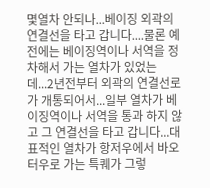몇열차 안되나...베이징 외곽의 연결선을 타고 갑니다....물론 예전에는 베이징역이나 서역을 정차해서 가는 열차가 있었는데...2년전부터 외곽의 연결선로가 개통되어서...일부 열차가 베이징역이나 서역을 통과 하지 않고 그 연결선을 타고 갑니다...대표적인 열차가 항저우에서 바오터우로 가는 특퀘가 그렇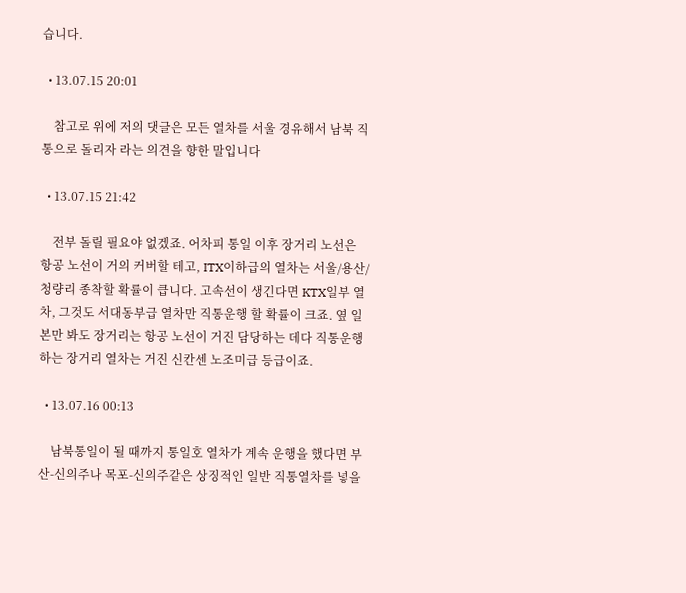습니다.

  • 13.07.15 20:01

    참고로 위에 저의 댓글은 모든 열차를 서울 경유해서 남북 직통으로 돌리자 라는 의견을 향한 말입니다

  • 13.07.15 21:42

    전부 돌릴 필요야 없겠죠. 어차피 통일 이후 장거리 노선은 항공 노선이 거의 커버할 테고, ITX이하급의 열차는 서울/용산/청량리 종착할 확률이 큽니다. 고속선이 생긴다면 KTX일부 열차, 그것도 서대동부급 열차만 직통운행 할 확률이 크죠. 옆 일본만 봐도 장거리는 항공 노선이 거진 담당하는 데다 직통운행하는 장거리 열차는 거진 신칸센 노조미급 등급이죠.

  • 13.07.16 00:13

    남북통일이 될 때까지 통일호 열차가 계속 운행을 했다면 부산-신의주나 목포-신의주같은 상징적인 일반 직통열차를 넣을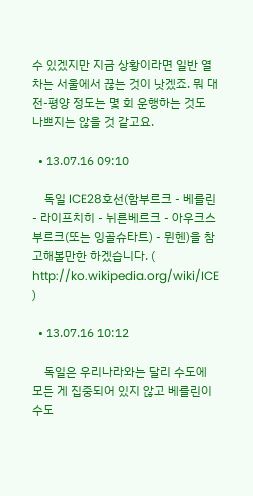수 있겠지만 지금 상황이라면 일반 열차는 서울에서 끊는 것이 낫겠죠. 뭐 대전-평양 정도는 몇 회 운행하는 것도 나쁘지는 않을 것 같고요.

  • 13.07.16 09:10

    독일 ICE28호선(함부르크 - 베를린 - 라이프치히 - 뉘른베르크 - 아우크스부르크(또는 잉골슈타트) - 뮌헨)을 참고해볼만한 하겠습니다. ( http://ko.wikipedia.org/wiki/ICE )

  • 13.07.16 10:12

    독일은 우리나라와는 달리 수도에 모든 게 집중되어 있지 않고 베를린이 수도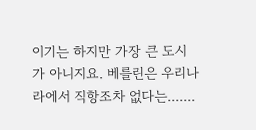이기는 하지만 가장 큰 도시가 아니지요. 베를린은 우리나라에서 직항조차 없다는.......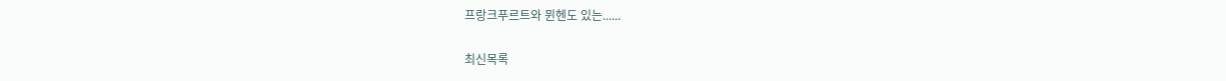프랑크푸르트와 뮌헨도 있는......

최신목록